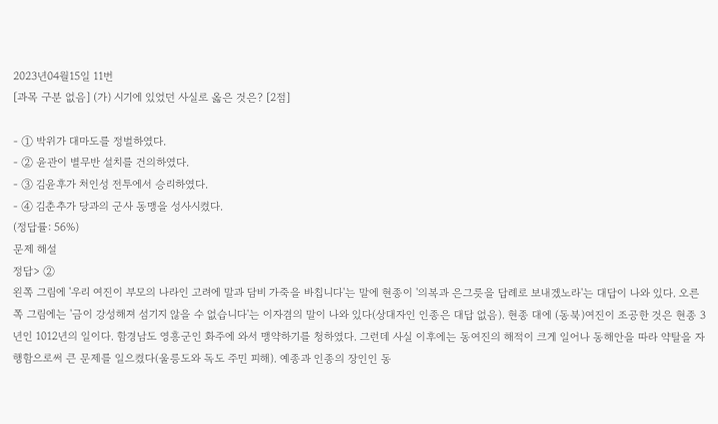2023년04월15일 11번
[과목 구분 없음] (가) 시기에 있었던 사실로 옳은 것은? [2점]

- ① 박위가 대마도를 정벌하였다.
- ② 윤관이 별무반 설치를 건의하였다.
- ③ 김윤후가 처인성 전투에서 승리하였다.
- ④ 김춘추가 당과의 군사 동맹을 성사시켰다.
(정답률: 56%)
문제 해설
정답> ②
왼쪽 그림에 '우리 여진이 부모의 나라인 고려에 말과 담비 가죽을 바칩니다'는 말에 현종이 '의복과 은그릇을 답례로 보내겠노라'는 대답이 나와 있다. 오른쪽 그림에는 '금이 강성해져 섬기지 않을 수 없습니다'는 이자겸의 말이 나와 있다(상대자인 인종은 대답 없음). 현종 대에 (동북)여진이 조공한 것은 현종 3년인 1012년의 일이다. 함경남도 영흥군인 화주에 와서 맹약하기를 청하였다. 그런데 사실 이후에는 동여진의 해적이 크게 일어나 동해안을 따라 약탈을 자행함으로써 큰 문제를 일으켰다(울릉도와 독도 주민 피해). 예종과 인종의 장인인 동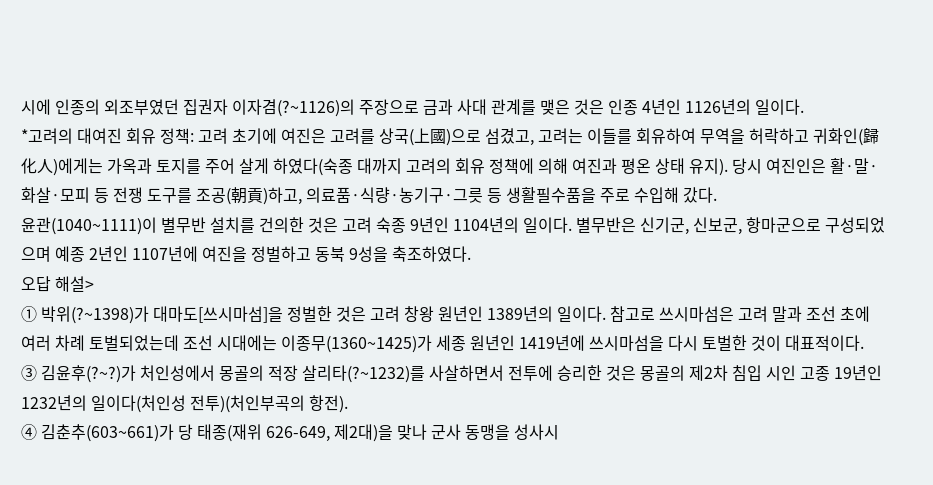시에 인종의 외조부였던 집권자 이자겸(?~1126)의 주장으로 금과 사대 관계를 맺은 것은 인종 4년인 1126년의 일이다.
*고려의 대여진 회유 정책: 고려 초기에 여진은 고려를 상국(上國)으로 섬겼고, 고려는 이들를 회유하여 무역을 허락하고 귀화인(歸化人)에게는 가옥과 토지를 주어 살게 하였다(숙종 대까지 고려의 회유 정책에 의해 여진과 평온 상태 유지). 당시 여진인은 활·말·화살·모피 등 전쟁 도구를 조공(朝貢)하고, 의료품·식량·농기구·그릇 등 생활필수품을 주로 수입해 갔다.
윤관(1040~1111)이 별무반 설치를 건의한 것은 고려 숙종 9년인 1104년의 일이다. 별무반은 신기군, 신보군, 항마군으로 구성되었으며 예종 2년인 1107년에 여진을 정벌하고 동북 9성을 축조하였다.
오답 해설>
① 박위(?~1398)가 대마도[쓰시마섬]을 정벌한 것은 고려 창왕 원년인 1389년의 일이다. 참고로 쓰시마섬은 고려 말과 조선 초에 여러 차례 토벌되었는데 조선 시대에는 이종무(1360~1425)가 세종 원년인 1419년에 쓰시마섬을 다시 토벌한 것이 대표적이다.
③ 김윤후(?~?)가 처인성에서 몽골의 적장 살리타(?~1232)를 사살하면서 전투에 승리한 것은 몽골의 제2차 침입 시인 고종 19년인 1232년의 일이다(처인성 전투)(처인부곡의 항전).
④ 김춘추(603~661)가 당 태종(재위 626-649, 제2대)을 맞나 군사 동맹을 성사시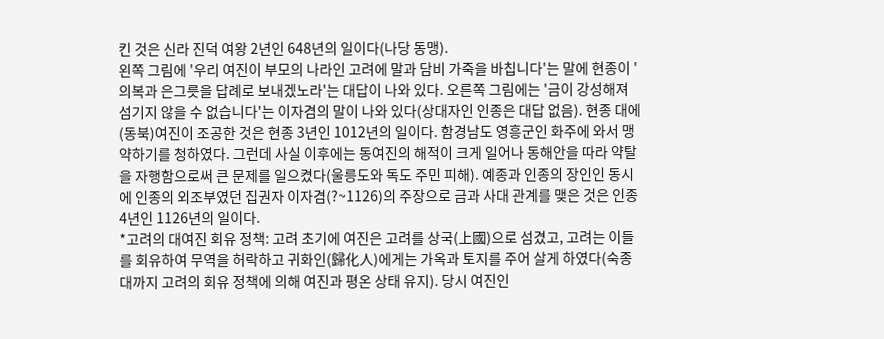킨 것은 신라 진덕 여왕 2년인 648년의 일이다(나당 동맹).
왼쪽 그림에 '우리 여진이 부모의 나라인 고려에 말과 담비 가죽을 바칩니다'는 말에 현종이 '의복과 은그릇을 답례로 보내겠노라'는 대답이 나와 있다. 오른쪽 그림에는 '금이 강성해져 섬기지 않을 수 없습니다'는 이자겸의 말이 나와 있다(상대자인 인종은 대답 없음). 현종 대에 (동북)여진이 조공한 것은 현종 3년인 1012년의 일이다. 함경남도 영흥군인 화주에 와서 맹약하기를 청하였다. 그런데 사실 이후에는 동여진의 해적이 크게 일어나 동해안을 따라 약탈을 자행함으로써 큰 문제를 일으켰다(울릉도와 독도 주민 피해). 예종과 인종의 장인인 동시에 인종의 외조부였던 집권자 이자겸(?~1126)의 주장으로 금과 사대 관계를 맺은 것은 인종 4년인 1126년의 일이다.
*고려의 대여진 회유 정책: 고려 초기에 여진은 고려를 상국(上國)으로 섬겼고, 고려는 이들를 회유하여 무역을 허락하고 귀화인(歸化人)에게는 가옥과 토지를 주어 살게 하였다(숙종 대까지 고려의 회유 정책에 의해 여진과 평온 상태 유지). 당시 여진인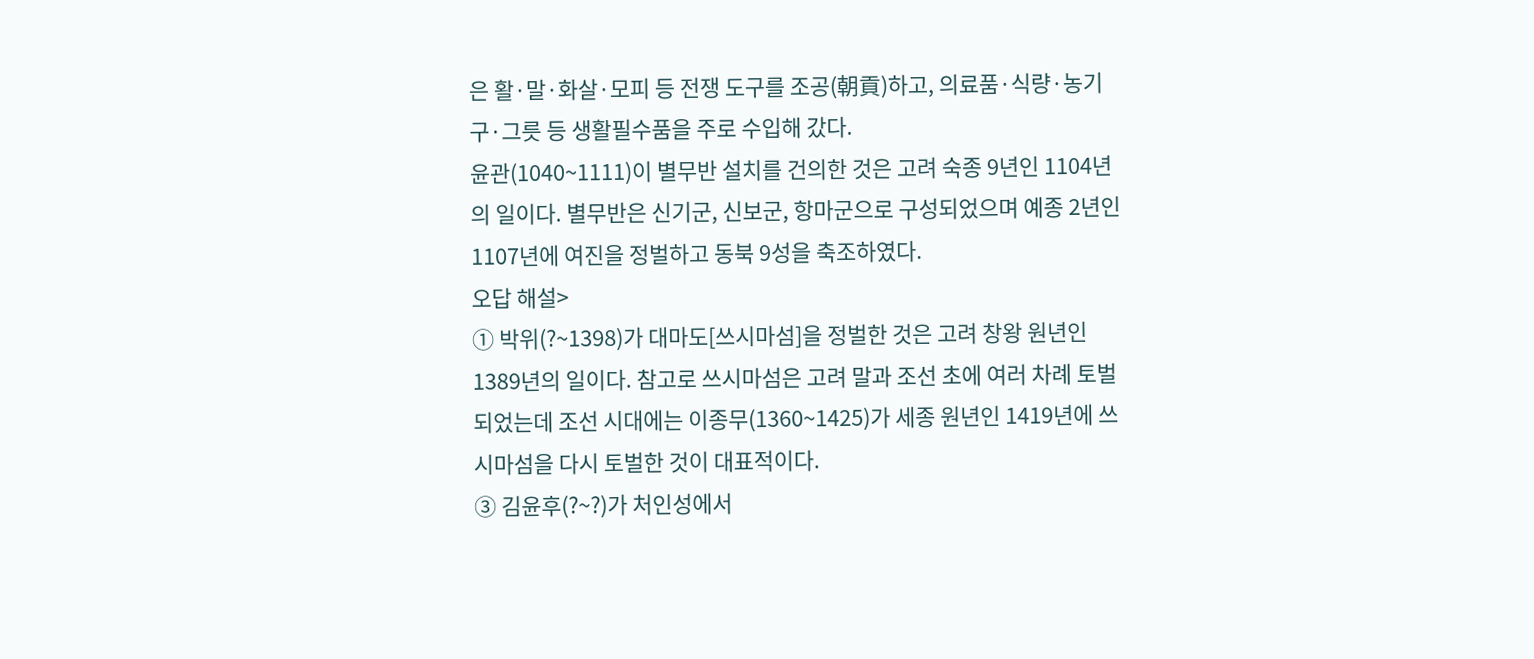은 활·말·화살·모피 등 전쟁 도구를 조공(朝貢)하고, 의료품·식량·농기구·그릇 등 생활필수품을 주로 수입해 갔다.
윤관(1040~1111)이 별무반 설치를 건의한 것은 고려 숙종 9년인 1104년의 일이다. 별무반은 신기군, 신보군, 항마군으로 구성되었으며 예종 2년인 1107년에 여진을 정벌하고 동북 9성을 축조하였다.
오답 해설>
① 박위(?~1398)가 대마도[쓰시마섬]을 정벌한 것은 고려 창왕 원년인 1389년의 일이다. 참고로 쓰시마섬은 고려 말과 조선 초에 여러 차례 토벌되었는데 조선 시대에는 이종무(1360~1425)가 세종 원년인 1419년에 쓰시마섬을 다시 토벌한 것이 대표적이다.
③ 김윤후(?~?)가 처인성에서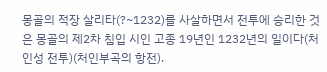몽골의 적장 살리타(?~1232)를 사살하면서 전투에 승리한 것은 몽골의 제2차 침입 시인 고종 19년인 1232년의 일이다(처인성 전투)(처인부곡의 항전).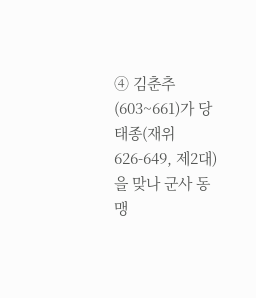④ 김춘추(603~661)가 당 태종(재위 626-649, 제2대)을 맞나 군사 동맹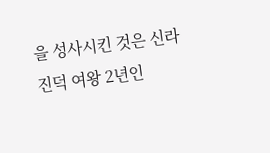을 성사시킨 것은 신라 진덕 여왕 2년인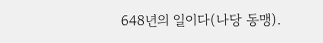648년의 일이다(나당 동맹).